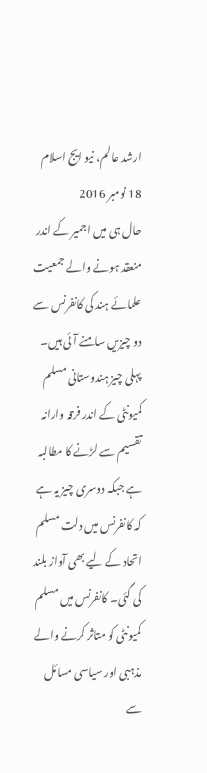ارشد عالم، نیو ایج اسلام
18 نومبر 2016
حال ہی میں اجمیر کے اندر منعقد ہونے والے جمعیت علمائے ہند کی کانفرنس سے دو چیزیں سامنے آئی ہیں۔ پہلی چیز ہندوستانی مسلم کمیونٹی کے اندر فرقہ وارانہ تقسیم سے لڑنے کا مطالبہ ہے جبکہ دوسری چیز یہ ہے کہ کانفرنس میں دلت مسلم اتحاد کے لیے بھی آواز بلند کی گئی۔ کانفرنس میں مسلم کمیونٹی کو متاثر کرنے والے مذہبی اور سیاسی مسائل سے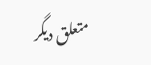متعلق دیگر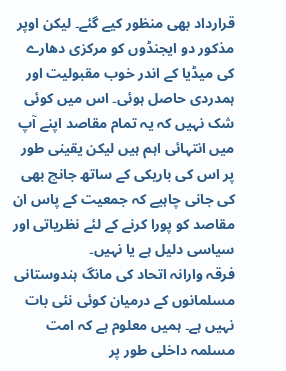قرارداد بھی منظور کیے گئے۔ لیکن اوپر مذکور دو ایجنڈوں کو مرکزی دھارے کی میڈیا کے اندر خوب مقبولیت اور ہمدردی حاصل ہوئی۔ اس میں کوئی شک نہیں کہ یہ تمام مقاصد اپنے آپ میں انتہائی اہم ہیں لیکن یقینی طور پر اس کی باریکی کے ساتھ جانچ بھی کی جانی چاہیے کہ جمعیت کے پاس ان مقاصد کو پورا کرنے کے لئے نظریاتی اور سیاسی دلیل ہے یا نہیں۔
فرقہ وارانہ اتحاد کی مانگ ہندوستانی مسلمانوں کے درمیان کوئی نئی بات نہیں ہے۔ ہمیں معلوم ہے کہ امت مسلمہ داخلی طور پر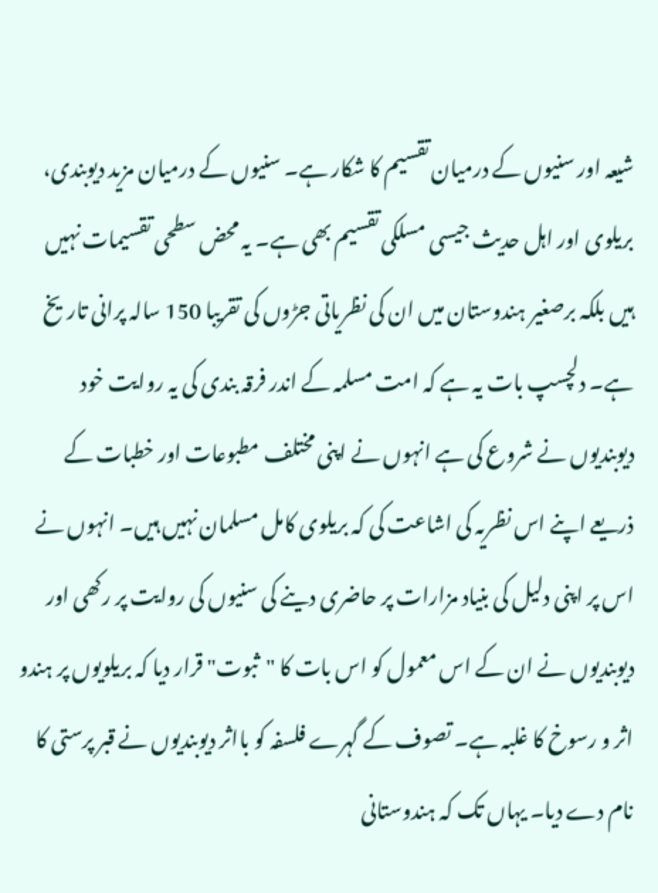شیعہ اور سنیوں کے درمیان تقسیم کا شکار ہے۔ سنیوں کے درمیان مزید دیوبندی، بریلوی اور اہل حدیث جیسی مسلکی تقسیم بھی ہے۔ یہ محض سطحی تقسیمات نہیں ہیں بلکہ برصغیر ہندوستان میں ان کی نظریاتی جڑوں کی تقریبا 150 سالہ پرانی تاریخ ہے۔ دلچسپ بات یہ ہے کہ امت مسلمہ کے اندر فرقہ بندی کی یہ روایت خود دیوبندیوں نے شروع کی ہے انہوں نے اپنی مختلف مطبوعات اور خطبات کے ذریعے اپنے اس نظریہ کی اشاعت کی کہ بریلوی کامل مسلمان نہیں ہیں۔ انہوں نے اس پر اپنی دلیل کی بنیاد مزارات پر حاضری دینے کی سنیوں کی روایت پر رکھی اور دیوبندیوں نے ان کے اس معمول کو اس بات کا "ثبوت" قرار دیا کہ بریلویوں پر ہندو اثر و رسوخ کا غلبہ ہے۔ تصوف کے گہرے فلسفہ کو بااثر دیوبندیوں نے قبر پرستی کا نام دے دیا۔ یہاں تک کہ ہندوستانی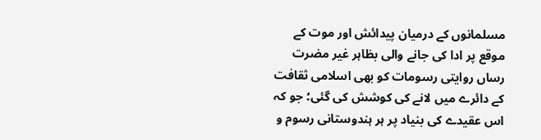مسلمانوں کے درمیان پیدائش اور موت کے موقع پر ادا کی جانے والی بظاہر غیر مضرت رساں روایتی رسومات کو بھی اسلامی ثقافت کے دائرے میں لانے کی کوشش کی گئی؛ جو کہ اس عقیدے کی بنیاد پر ہر ہندوستانی رسوم و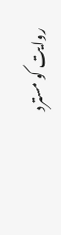روایت کو مسترد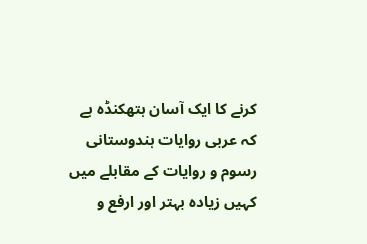کرنے کا ایک آسان ہتھکنڈہ ہے کہ عربی روایات ہندوستانی رسوم و روایات کے مقابلے میں کہیں زیادہ بہتر اور ارفع و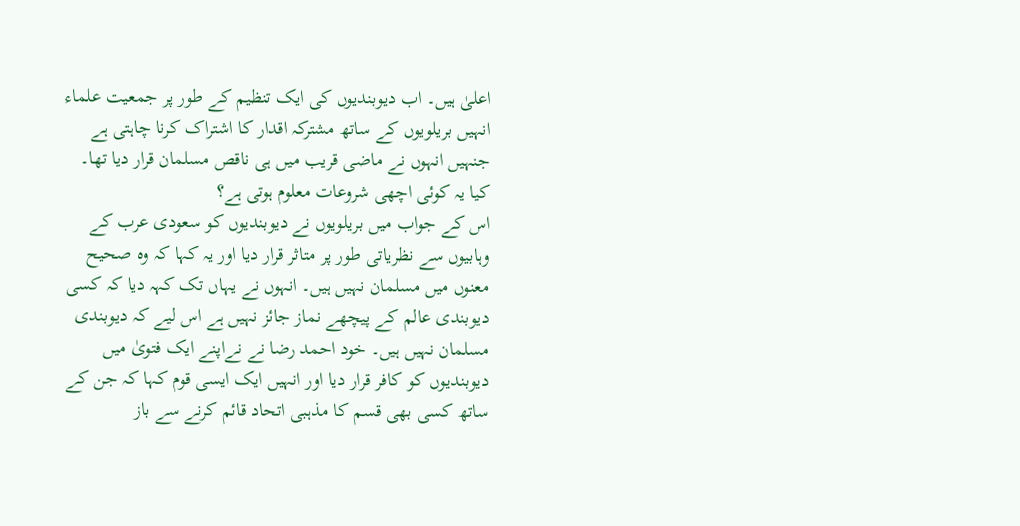اعلیٰ ہیں۔ اب دیوبندیوں کی ایک تنظیم کے طور پر جمعیت علماء انہیں بریلویوں کے ساتھ مشترکہ اقدار کا اشتراک کرنا چاہتی ہے جنہیں انہوں نے ماضی قریب میں ہی ناقص مسلمان قرار دیا تھا۔ کیا یہ کوئی اچھی شروعات معلوم ہوتی ہے؟
اس کے جواب میں بریلویوں نے دیوبندیوں کو سعودی عرب کے وہابیوں سے نظریاتی طور پر متاثر قرار دیا اور یہ کہا کہ وہ صحیح معنوں میں مسلمان نہیں ہیں۔ انہوں نے یہاں تک کہہ دیا کہ کسی دیوبندی عالم کے پیچھے نماز جائز نہیں ہے اس لیے کہ دیوبندی مسلمان نہیں ہیں۔ خود احمد رضا نے نےاپنے ایک فتویٰ میں دیوبندیوں کو کافر قرار دیا اور انہیں ایک ایسی قوم کہا کہ جن کے ساتھ کسی بھی قسم کا مذہبی اتحاد قائم کرنے سے باز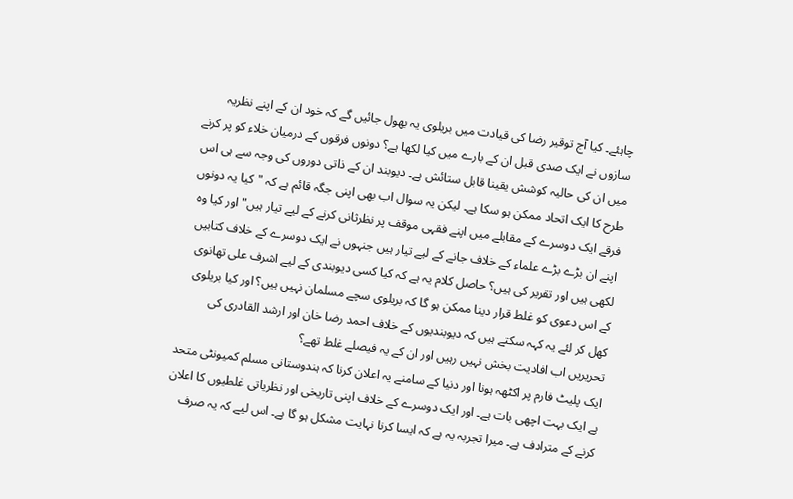چاہئے۔ کیا آج توقیر رضا کی قیادت میں بریلوی یہ بھول جائیں گے کہ خود ان کے اپنے نظریہ سازوں نے ایک صدی قبل ان کے بارے میں کیا لکھا ہے؟ دونوں فرقوں کے درمیان خلاء کو پر کرنے میں ان کی حالیہ کوشش یقینا قابل ستائش ہے۔ دیوبند ان کے ذاتی دوروں کی وجہ سے ہی اس طرح کا ایک اتحاد ممکن ہو سکا ہے۔ لیکن یہ سوال اب بھی اپنی جگہ قائم ہے کہ "کیا یہ دونوں فرقے ایک دوسرے کے مقابلے میں اپنے فقہی موقف پر نظرثانی کرنے کے لیے تیار ہیں" اور کیا وہ اپنے ان بڑے بڑے علماء کے خلاف جانے کے لیے تیار ہیں جنہوں نے ایک دوسرے کے خلاف کتابیں لکھی ہیں اور تقریر کی ہیں؟ حاصل کلام یہ ہے کہ کیا کسی دیوبندی کے لیے اشرف علی تھانوی کے اس دعوی کو غلط قرار دینا ممکن ہو گا کہ بریلوی سچے مسلمان نہیں ہیں؟ اور کیا بریلوی کھل کر لئے یہ کہہ سکتے ہیں کہ دیوبندیوں کے خلاف احمد رضا خان اور ارشد القادری کی تحریریں اب افادیت بخش نہیں رہیں اور ان کے یہ فیصلے غلط تھے؟
ایک پلیٹ فارم پر اکٹھہ ہونا اور دنیا کے سامنے یہ اعلان کرنا کہ ہندوستانی مسلم کمیونٹی متحد ہے ایک بہت اچھی بات ہے۔ اور ایک دوسرے کے خلاف اپنی تاریخی اور نظریاتی غلطیوں کا اعلان کرنے کے مترادف ہے۔ میرا تجربہ یہ ہے کہ ایسا کرنا نہایت مشکل ہو گا ہے۔ اس لیے کہ یہ صرف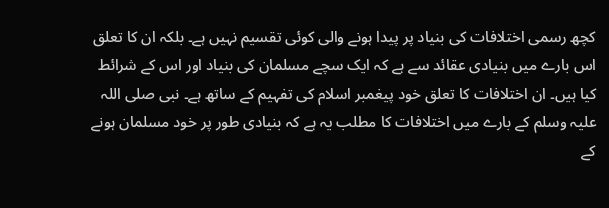کچھ رسمی اختلافات کی بنیاد پر پیدا ہونے والی کوئی تقسیم نہیں ہے۔ بلکہ ان کا تعلق اس بارے میں بنیادی عقائد سے ہے کہ ایک سچے مسلمان کی بنیاد اور اس کے شرائط کیا ہیں۔ ان اختلافات کا تعلق خود پیغمبر اسلام کی تفہیم کے ساتھ ہے۔ نبی صلی اللہ علیہ وسلم کے بارے میں اختلافات کا مطلب یہ ہے کہ بنیادی طور پر خود مسلمان ہونے کے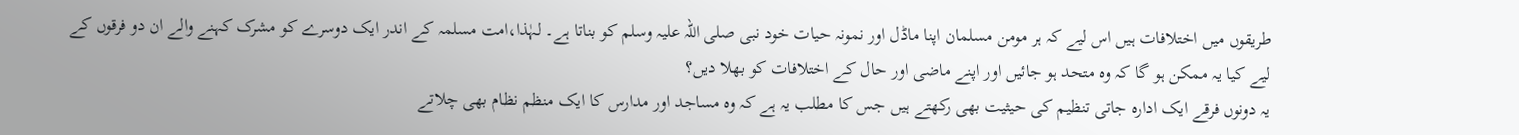طریقوں میں اختلافات ہیں اس لیے کہ ہر مومن مسلمان اپنا ماڈل اور نمونہ حیات خود نبی صلی اللہ علیہ وسلم کو بناتا ہے۔ لہٰذا،امت مسلمہ کے اندر ایک دوسرے کو مشرک کہنے والے ان دو فرقوں کے لیے کیا یہ ممکن ہو گا کہ وہ متحد ہو جائیں اور اپنے ماضی اور حال کے اختلافات کو بھلا دیں؟
یہ دونوں فرقے ایک ادارہ جاتی تنظیم کی حیثیت بھی رکھتے ہیں جس کا مطلب یہ ہے کہ وہ مساجد اور مدارس کا ایک منظم نظام بھی چلاتے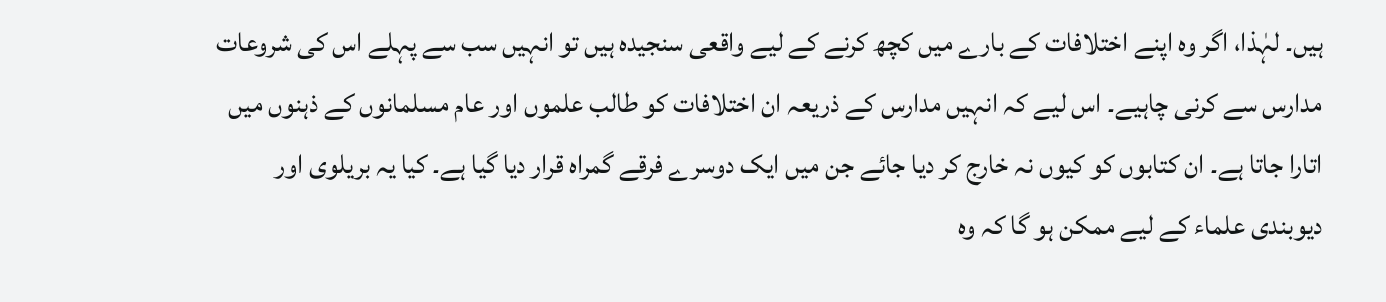ہیں۔ لہٰذا، اگر وہ اپنے اختلافات کے بارے میں کچھ کرنے کے لیے واقعی سنجیدہ ہیں تو انہیں سب سے پہلے اس کی شروعات مدارس سے کرنی چاہیے۔ اس لیے کہ انہیں مدارس کے ذریعہ ان اختلافات کو طالب علموں اور عام مسلمانوں کے ذہنوں میں اتارا جاتا ہے۔ ان کتابوں کو کیوں نہ خارج کر دیا جائے جن میں ایک دوسرے فرقے گمراہ قرار دیا گیا ہے۔ کیا یہ بریلوی اور دیوبندی علماء کے لیے ممکن ہو گا کہ وہ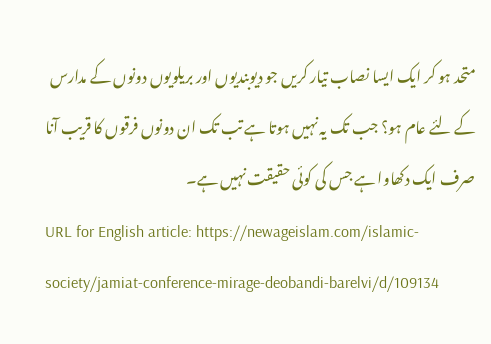متحد ہو کر ایک ایسا نصاب تیار کریں جو دیوبندیوں اور بریلویوں دونوں کے مدارس کے لئے عام ہو؟ جب تک یہ نہیں ہوتا ہے تب تک ان دونوں فرقوں کا قریب آنا صرف ایک دکھاوا ہے جس کی کوئی حقیقت نہیں ہے۔
URL for English article: https://newageislam.com/islamic-society/jamiat-conference-mirage-deobandi-barelvi/d/109134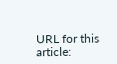URL for this article: